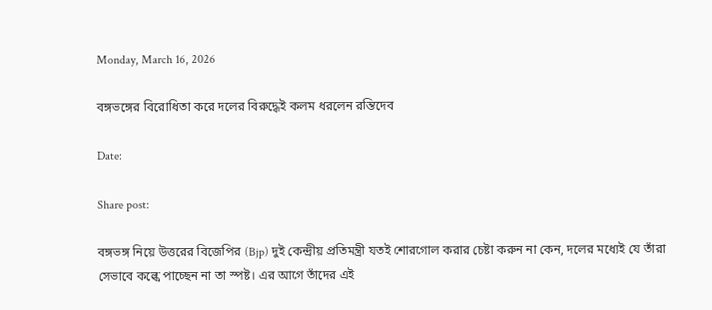Monday, March 16, 2026

বঙ্গভঙ্গের বিরোধিতা করে দলের বিরুদ্ধেই কলম ধরলেন রন্তিদেব

Date:

Share post:

বঙ্গভঙ্গ নিয়ে উত্তরের বিজেপির (Bjp) দুই কেন্দ্রীয় প্রতিমন্ত্রী যতই শোরগোল করার চেষ্টা করুন না কেন, দলের মধ্যেই যে তাঁরা সেভাবে কল্কে পাচ্ছেন না তা স্পষ্ট। এর আগে তাঁদের এই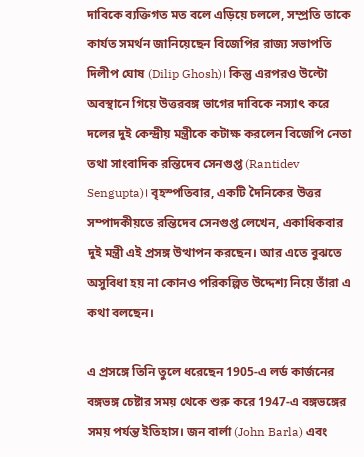দাবিকে ব্যক্তিগত মত বলে এড়িয়ে চললে, সম্প্রতি তাকে কার্যত সমর্থন জানিয়েছেন বিজেপির রাজ্য সভাপতি দিলীপ ঘোষ (Dilip Ghosh)। কিন্তু এরপরও উল্টো অবস্থানে গিয়ে উত্তরবঙ্গ ভাগের দাবিকে নস্যাৎ করে দলের দুই কেন্দ্রীয় মন্ত্রীকে কটাক্ষ করলেন বিজেপি নেতা তথা সাংবাদিক রন্তিদেব সেনগুপ্ত (Rantidev Sengupta)। বৃহস্পতিবার, একটি দৈনিকের উত্তর সম্পাদকীয়তে রন্তিদেব সেনগুপ্ত লেখেন, একাধিকবার দুই মন্ত্রী এই প্রসঙ্গ উত্থাপন করছেন। আর এতে বুঝতে অসুবিধা হয় না কোনও পরিকল্পিত উদ্দেশ্য নিয়ে তাঁরা এ কথা বলছেন।

এ প্রসঙ্গে তিনি তুলে ধরেছেন 1905-এ লর্ড কার্জনের বঙ্গভঙ্গ চেষ্টার সময় থেকে শুরু করে 1947-এ বঙ্গভঙ্গের সময় পর্যন্ত ইতিহাস। জন বার্লা (John Barla) এবং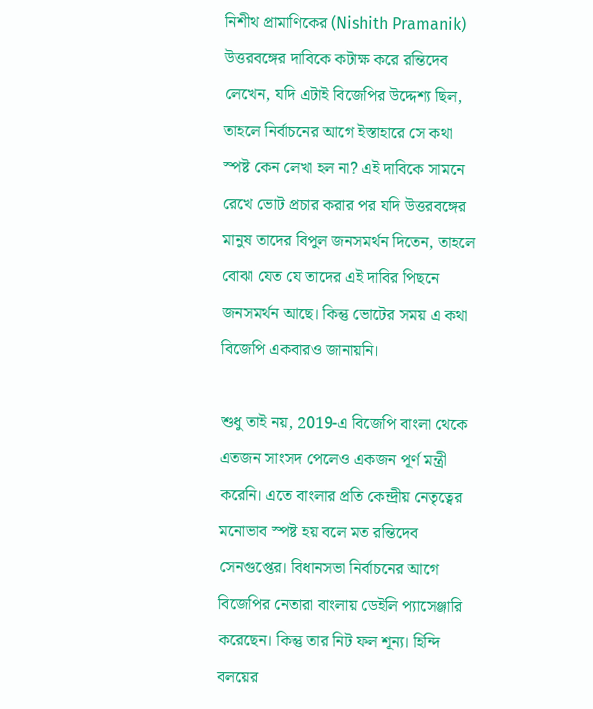নিশীথ প্রামাণিকের (Nishith Pramanik) উত্তরবঙ্গের দাবিকে কটাক্ষ করে রন্তিদেব লেখেন, যদি এটাই বিজেপির উদ্দেশ্য ছিল, তাহলে নির্বাচনের আগে ইস্তাহারে সে কথা স্পষ্ট কেন লেখা হল না? এই দাবিকে সামনে রেখে ভোট প্রচার করার পর যদি উত্তরবঙ্গের মানুষ তাদের বিপুল জনসমর্থন দিতেন, তাহলে বোঝা যেত যে তাদের এই দাবির পিছনে জনসমর্থন আছে। কিন্তু ভোটের সময় এ কথা বিজেপি একবারও জানায়নি।

শুধু তাই নয়, 2019-এ বিজেপি বাংলা থেকে এতজন সাংসদ পেলেও একজন পূর্ণ মন্ত্রী করেনি। এতে বাংলার প্রতি কেন্দ্রীয় নেতৃত্বের মনোভাব স্পষ্ট হয় বলে মত রন্তিদেব সেনগুপ্তের। বিধানসভা নির্বাচনের আগে বিজেপির নেতারা বাংলায় ডেইলি প্যাসেঞ্জারি করেছেন। কিন্তু তার নিট ফল শূন্য। হিন্দি বলয়ের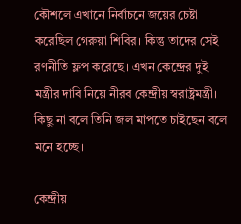কৌশলে এখানে নির্বাচনে জয়ের চেষ্টা করেছিল গেরুয়া শিবির। কিন্তু তাদের সেই রণনীতি ফ্লপ করেছে। এখন কেন্দ্রের দুই মন্ত্রীর দাবি নিয়ে নীরব কেন্দ্রীয় স্বরাষ্ট্রমন্ত্রী। কিছু না বলে তিনি জল মাপতে চাইছেন বলে মনে হচ্ছে।

কেন্দ্রীয়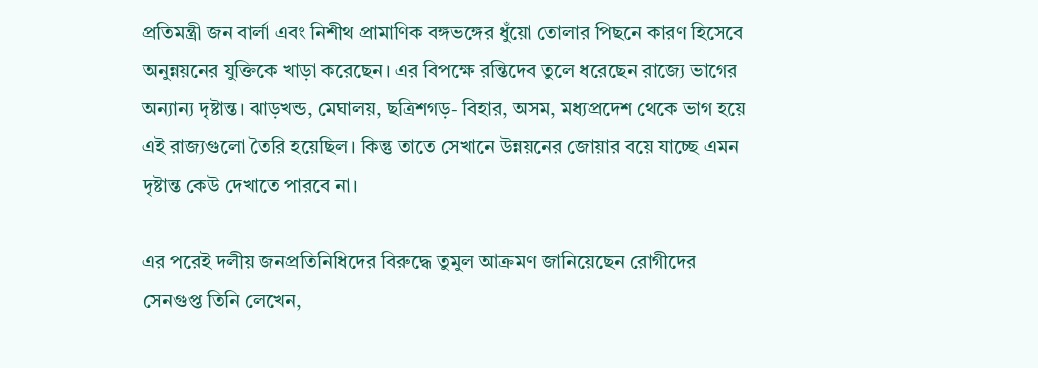প্রতিমন্ত্রী জন বার্লা এবং নিশীথ প্রামাণিক বঙ্গভঙ্গের ধুঁয়ো তোলার পিছনে কারণ হিসেবে অনুন্নয়নের যুক্তিকে খাড়া করেছেন। এর বিপক্ষে রন্তিদেব তুলে ধরেছেন রাজ্যে ভাগের অন্যান্য দৃষ্টান্ত। ঝাড়খন্ড, মেঘালয়, ছত্রিশগড়- বিহার, অসম, মধ্যপ্রদেশ থেকে ভাগ হয়ে এই রাজ্যগুলো তৈরি হয়েছিল। কিন্তু তাতে সেখানে উন্নয়নের জোয়ার বয়ে যাচ্ছে এমন দৃষ্টান্ত কেউ দেখাতে পারবে না।

এর পরেই দলীয় জনপ্রতিনিধিদের বিরুদ্ধে তুমুল আক্রমণ জানিয়েছেন রোগীদের সেনগুপ্ত তিনি লেখেন,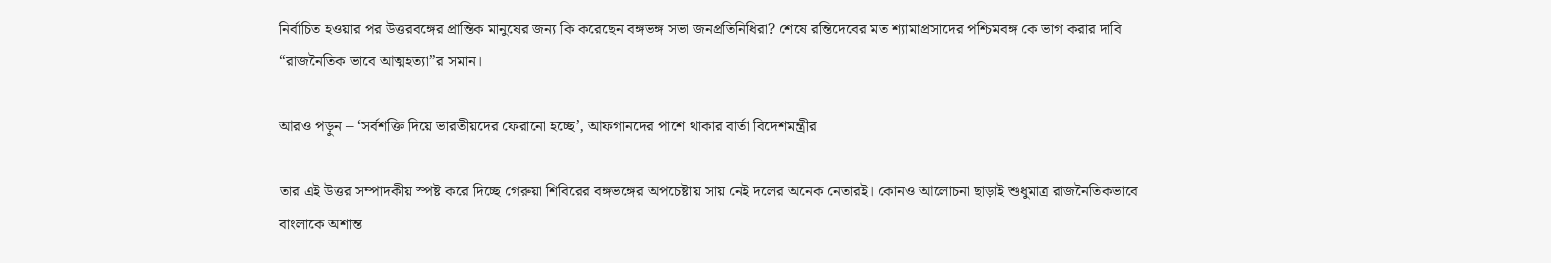নির্বাচিত হওয়ার পর উত্তরবঙ্গের প্রান্তিক মানুষের জন্য কি করেছেন বঙ্গভঙ্গ সভা জনপ্রতিনিধিরা? শেষে রন্তিদেবের মত শ্যামাপ্রসাদের পশ্চিমবঙ্গ কে ভাগ করার দাবি “রাজনৈতিক ভাবে আত্মহত্যা”র সমান।

আরও পড়ুন – ‘সর্বশক্তি দিয়ে ভারতীয়দের ফেরানো হচ্ছে’, আফগানদের পাশে থাকার বার্তা বিদেশমন্ত্রীর

তার এই উত্তর সম্পাদকীয় স্পষ্ট করে দিচ্ছে গেরুয়া শিবিরের বঙ্গভঙ্গের অপচেষ্টায় সায় নেই দলের অনেক নেতারই। কোনও আলোচনা ছাড়াই শুধুমাত্র রাজনৈতিকভাবে বাংলাকে অশান্ত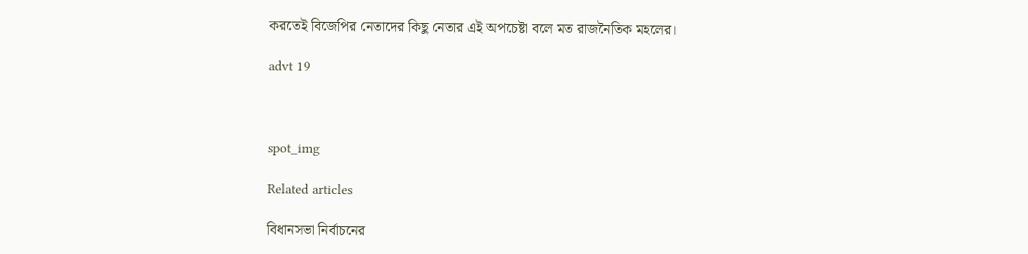করতেই বিজেপির নেতাদের কিছু নেতার এই অপচেষ্টা বলে মত রাজনৈতিক মহলের।

advt 19



spot_img

Related articles

বিধানসভা নির্বাচনের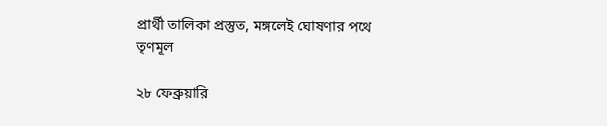প্রার্থী তালিকা প্রস্তুত, মঙ্গলেই ঘোষণার পথে তৃণমূল

২৮ ফেব্রুয়ারি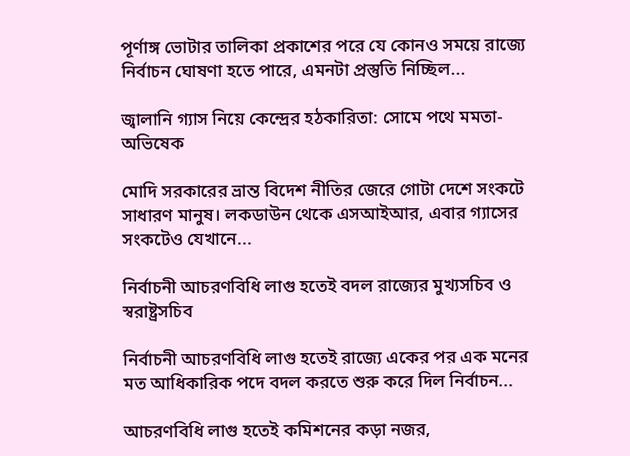পূর্ণাঙ্গ ভোটার তালিকা প্রকাশের পরে যে কোনও সময়ে রাজ্যে নির্বাচন ঘোষণা হতে পারে, এমনটা প্রস্তুতি নিচ্ছিল...

জ্বালানি গ্যাস নিয়ে কেন্দ্রের হঠকারিতা: সোমে পথে মমতা-অভিষেক

মোদি সরকারের ভ্রান্ত বিদেশ নীতির জেরে গোটা দেশে সংকটে সাধারণ মানুষ। লকডাউন থেকে এসআইআর, এবার গ্যাসের সংকটেও যেখানে...

নির্বাচনী আচরণবিধি লাগু হতেই বদল রাজ্যের মুখ্যসচিব ও স্বরাষ্ট্রসচিব

নির্বাচনী আচরণবিধি লাগু হতেই রাজ্যে একের পর এক মনের মত আধিকারিক পদে বদল করতে শুরু করে দিল নির্বাচন...

আচরণবিধি লাগু হতেই কমিশনের কড়া নজর,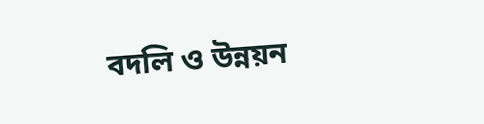বদলি ও উন্নয়ন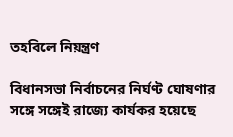তহবিলে নিয়ন্ত্রণ

বিধানসভা নির্বাচনের নির্ঘণ্ট ঘোষণার সঙ্গে সঙ্গেই রাজ্যে কার্যকর হয়েছে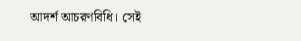আদর্শ আচরণবিধি। সেই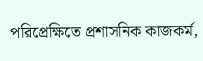পরিপ্রেক্ষিতে প্রশাসনিক কাজকর্ম,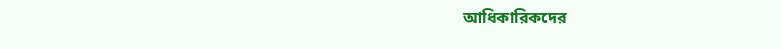আধিকারিকদের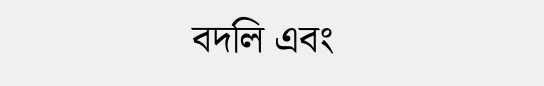বদলি এবং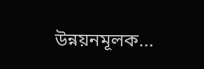উন্নয়নমূলক...